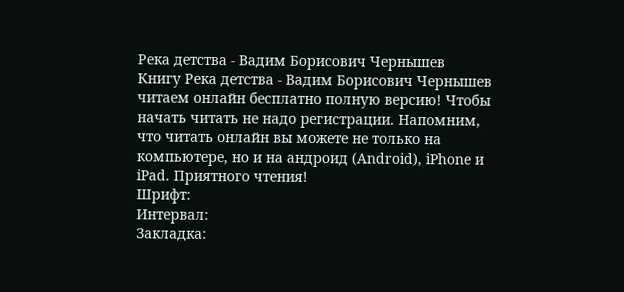Река детства - Вадим Борисович Чернышев
Книгу Река детства - Вадим Борисович Чернышев читаем онлайн бесплатно полную версию! Чтобы начать читать не надо регистрации. Напомним, что читать онлайн вы можете не только на компьютере, но и на андроид (Android), iPhone и iPad. Приятного чтения!
Шрифт:
Интервал:
Закладка: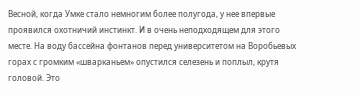Весной, когда Умке стало немногим более полугода, у нее впервые проявился охотничий инстинкт. И в очень неподходящем для этого месте. На воду бассейна фонтанов перед университетом на Воробьевых горах с громким «шварканьем» опустился селезень и поплыл, крутя головой. Это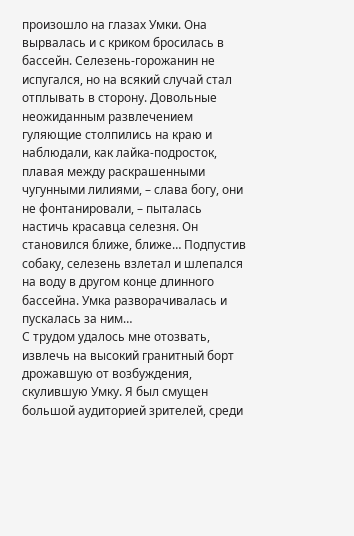произошло на глазах Умки. Она вырвалась и с криком бросилась в бассейн. Селезень-горожанин не испугался, но на всякий случай стал отплывать в сторону. Довольные неожиданным развлечением гуляющие столпились на краю и наблюдали, как лайка-подросток, плавая между раскрашенными чугунными лилиями, – слава богу, они не фонтанировали, – пыталась настичь красавца селезня. Он становился ближе, ближе… Подпустив собаку, селезень взлетал и шлепался на воду в другом конце длинного бассейна. Умка разворачивалась и пускалась за ним…
С трудом удалось мне отозвать, извлечь на высокий гранитный борт дрожавшую от возбуждения, скулившую Умку. Я был смущен большой аудиторией зрителей, среди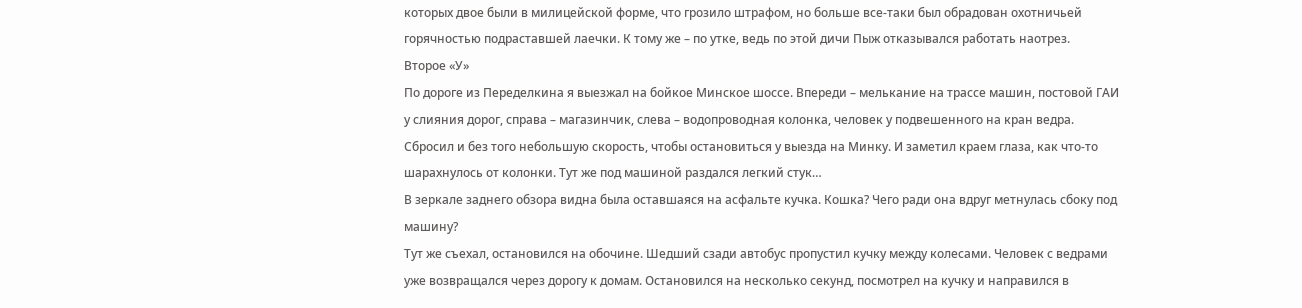которых двое были в милицейской форме, что грозило штрафом, но больше все-таки был обрадован охотничьей горячностью подраставшей лаечки. К тому же – по утке, ведь по этой дичи Пыж отказывался работать наотрез.
Второе «У»
По дороге из Переделкина я выезжал на бойкое Минское шоссе. Впереди – мелькание на трассе машин, постовой ГАИ у слияния дорог, справа – магазинчик, слева – водопроводная колонка, человек у подвешенного на кран ведра. Сбросил и без того небольшую скорость, чтобы остановиться у выезда на Минку. И заметил краем глаза, как что-то шарахнулось от колонки. Тут же под машиной раздался легкий стук…
В зеркале заднего обзора видна была оставшаяся на асфальте кучка. Кошка? Чего ради она вдруг метнулась сбоку под машину?
Тут же съехал, остановился на обочине. Шедший сзади автобус пропустил кучку между колесами. Человек с ведрами уже возвращался через дорогу к домам. Остановился на несколько секунд, посмотрел на кучку и направился в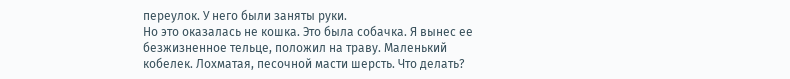переулок. У него были заняты руки.
Но это оказалась не кошка. Это была собачка. Я вынес ее безжизненное тельце, положил на траву. Маленький кобелек. Лохматая, песочной масти шерсть. Что делать?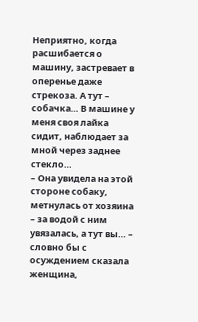Неприятно, когда расшибается о машину, застревает в оперенье даже стрекоза. А тут – собачка… В машине у меня своя лайка сидит, наблюдает за мной через заднее стекло…
– Она увидела на этой стороне собаку, метнулась от хозяина – за водой с ним увязалась, а тут вы… – словно бы с осуждением сказала женщина,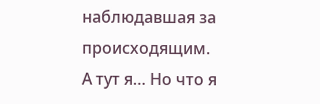наблюдавшая за происходящим.
А тут я… Но что я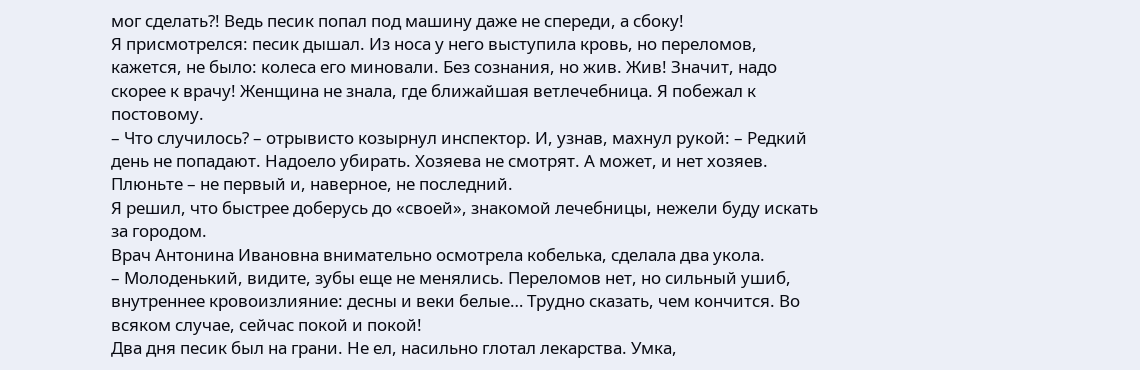мог сделать?! Ведь песик попал под машину даже не спереди, а сбоку!
Я присмотрелся: песик дышал. Из носа у него выступила кровь, но переломов, кажется, не было: колеса его миновали. Без сознания, но жив. Жив! Значит, надо скорее к врачу! Женщина не знала, где ближайшая ветлечебница. Я побежал к постовому.
– Что случилось? – отрывисто козырнул инспектор. И, узнав, махнул рукой: – Редкий день не попадают. Надоело убирать. Хозяева не смотрят. А может, и нет хозяев. Плюньте – не первый и, наверное, не последний.
Я решил, что быстрее доберусь до «своей», знакомой лечебницы, нежели буду искать за городом.
Врач Антонина Ивановна внимательно осмотрела кобелька, сделала два укола.
– Молоденький, видите, зубы еще не менялись. Переломов нет, но сильный ушиб, внутреннее кровоизлияние: десны и веки белые… Трудно сказать, чем кончится. Во всяком случае, сейчас покой и покой!
Два дня песик был на грани. Не ел, насильно глотал лекарства. Умка,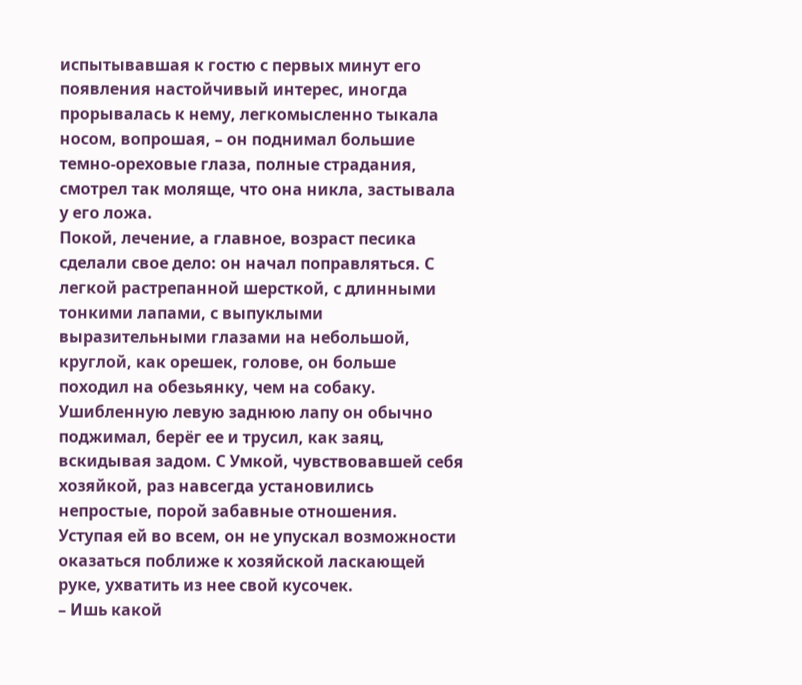испытывавшая к гостю с первых минут его появления настойчивый интерес, иногда прорывалась к нему, легкомысленно тыкала носом, вопрошая, – он поднимал большие темно-ореховые глаза, полные страдания, смотрел так моляще, что она никла, застывала у его ложа.
Покой, лечение, а главное, возраст песика сделали свое дело: он начал поправляться. С легкой растрепанной шерсткой, с длинными тонкими лапами, с выпуклыми выразительными глазами на небольшой, круглой, как орешек, голове, он больше походил на обезьянку, чем на собаку. Ушибленную левую заднюю лапу он обычно поджимал, берёг ее и трусил, как заяц, вскидывая задом. С Умкой, чувствовавшей себя хозяйкой, раз навсегда установились непростые, порой забавные отношения. Уступая ей во всем, он не упускал возможности оказаться поближе к хозяйской ласкающей руке, ухватить из нее свой кусочек.
– Ишь какой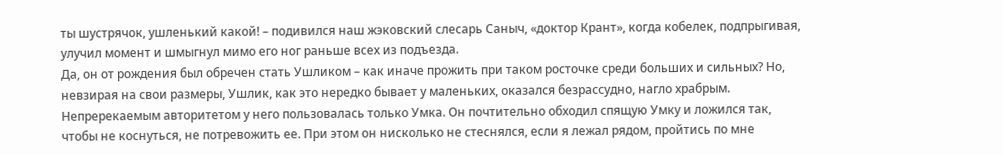ты шустрячок, ушленький какой! – подивился наш жэковский слесарь Саныч, «доктор Крант», когда кобелек, подпрыгивая, улучил момент и шмыгнул мимо его ног раньше всех из подъезда.
Да, он от рождения был обречен стать Ушликом – как иначе прожить при таком росточке среди больших и сильных? Но, невзирая на свои размеры, Ушлик, как это нередко бывает у маленьких, оказался безрассудно, нагло храбрым. Непререкаемым авторитетом у него пользовалась только Умка. Он почтительно обходил спящую Умку и ложился так, чтобы не коснуться, не потревожить ее. При этом он нисколько не стеснялся, если я лежал рядом, пройтись по мне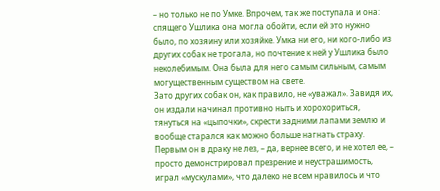– но только не по Умке. Впрочем, так же поступала и она: спящего Ушлика она могла обойти, если ей это нужно было, по хозяину или хозяйке. Умка ни его, ни кого-либо из других собак не трогала, но почтение к ней у Ушлика было неколебимым. Она была для него самым сильным, самым могущественным существом на свете.
Зато других собак он, как правило, не «уважал». Завидя их, он издали начинал противно ныть и хорохориться, тянуться на «цыпочки», скрести задними лапами землю и вообще старался как можно больше нагнать страху. Первым он в драку не лез, – да, вернее всего, и не хотел ее, – просто демонстрировал презрение и неустрашимость, играл «мускулами», что далеко не всем нравилось и что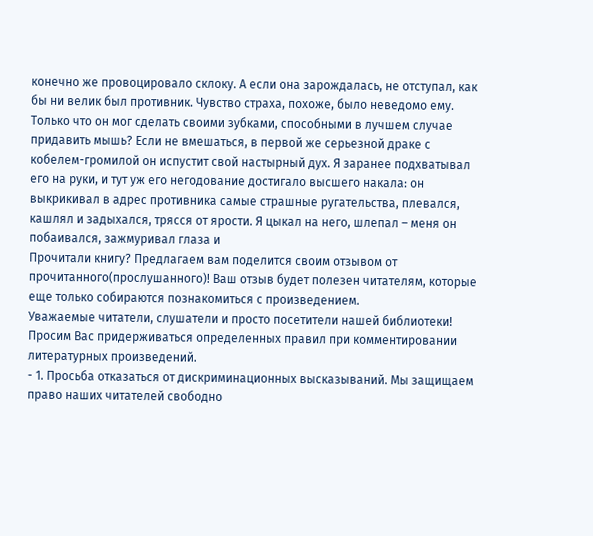конечно же провоцировало склоку. А если она зарождалась, не отступал, как бы ни велик был противник. Чувство страха, похоже, было неведомо ему. Только что он мог сделать своими зубками, способными в лучшем случае придавить мышь? Если не вмешаться, в первой же серьезной драке с кобелем-громилой он испустит свой настырный дух. Я заранее подхватывал его на руки, и тут уж его негодование достигало высшего накала: он выкрикивал в адрес противника самые страшные ругательства, плевался, кашлял и задыхался, трясся от ярости. Я цыкал на него, шлепал – меня он побаивался, зажмуривал глаза и
Прочитали книгу? Предлагаем вам поделится своим отзывом от прочитанного(прослушанного)! Ваш отзыв будет полезен читателям, которые еще только собираются познакомиться с произведением.
Уважаемые читатели, слушатели и просто посетители нашей библиотеки! Просим Вас придерживаться определенных правил при комментировании литературных произведений.
- 1. Просьба отказаться от дискриминационных высказываний. Мы защищаем право наших читателей свободно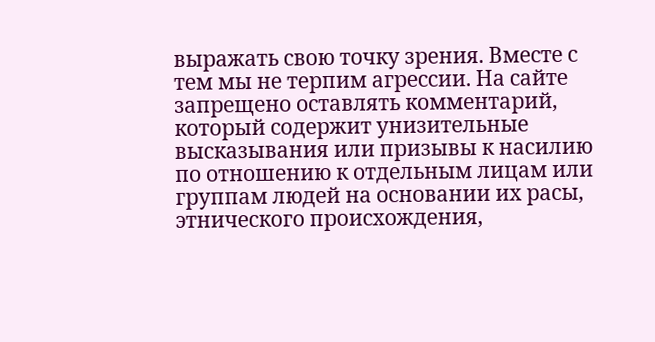выражать свою точку зрения. Вместе с тем мы не терпим агрессии. На сайте запрещено оставлять комментарий, который содержит унизительные высказывания или призывы к насилию по отношению к отдельным лицам или группам людей на основании их расы, этнического происхождения,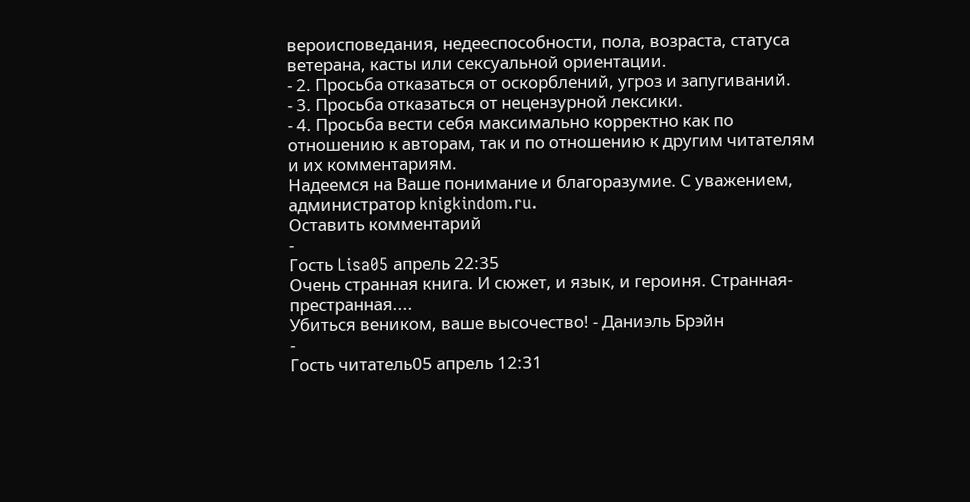вероисповедания, недееспособности, пола, возраста, статуса ветерана, касты или сексуальной ориентации.
- 2. Просьба отказаться от оскорблений, угроз и запугиваний.
- 3. Просьба отказаться от нецензурной лексики.
- 4. Просьба вести себя максимально корректно как по отношению к авторам, так и по отношению к другим читателям и их комментариям.
Надеемся на Ваше понимание и благоразумие. С уважением, администратор knigkindom.ru.
Оставить комментарий
-
Гость Lisa05 апрель 22:35
Очень странная книга. И сюжет, и язык, и героиня. Странная- престранная....
Убиться веником, ваше высочество! - Даниэль Брэйн
-
Гость читатель05 апрель 12:31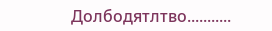Долбодятлтво...........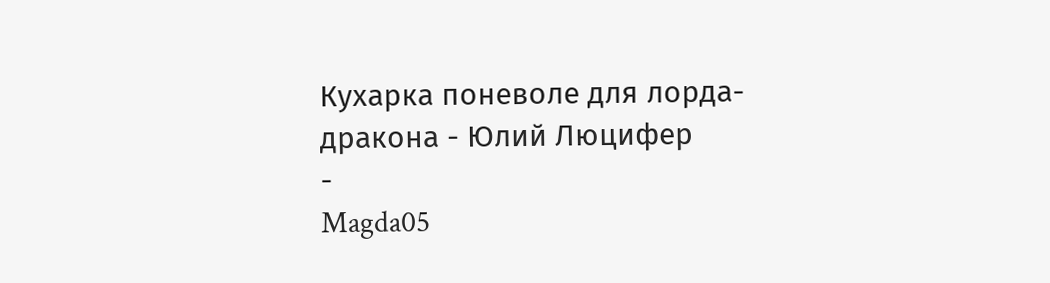Кухарка поневоле для лорда-дракона - Юлий Люцифер
-
Magda05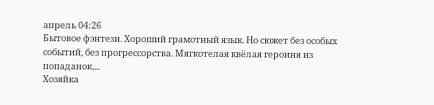апрель 04:26
Бытовое фэнтези. Хороший грамотный язык. Но сюжет без особых событий, без прогрессорства. Мягкотелая квёлая героиня из попаданок....
Хозяйка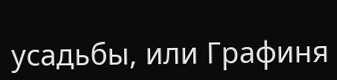усадьбы, или Графиня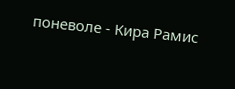поневоле - Кира Рамис